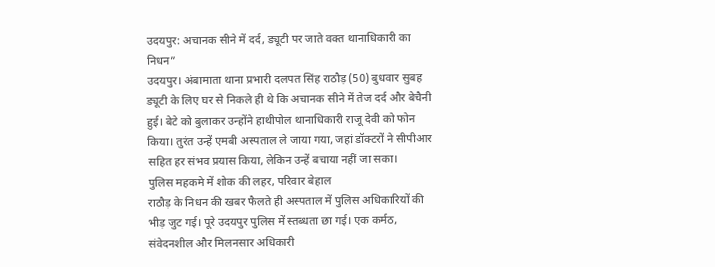उदयपुर: अचानक सीने में दर्द, ड्यूटी पर जाते वक्त थानाधिकारी का निधन”
उदयपुर। अंबामाता थाना प्रभारी दलपत सिंह राठौड़ (50) बुधवार सुबह ड्यूटी के लिए घर से निकले ही थे कि अचानक सीने में तेज दर्द और बेचैनी हुई। बेटे को बुलाकर उन्होंने हाथीपोल थानाधिकारी राजू देवी को फोन किया। तुरंत उन्हें एमबी अस्पताल ले जाया गया, जहां डॉक्टरों ने सीपीआर सहित हर संभव प्रयास किया, लेकिन उन्हें बचाया नहीं जा सका।
पुलिस महकमे में शोक की लहर, परिवार बेहाल
राठौड़ के निधन की खबर फैलते ही अस्पताल में पुलिस अधिकारियों की भीड़ जुट गई। पूरे उदयपुर पुलिस में स्तब्धता छा गई। एक कर्मठ, संवेदनशील और मिलनसार अधिकारी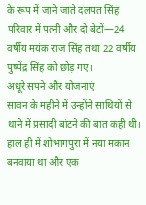के रूप में जाने जाते दलपत सिंह परिवार में पत्नी और दो बेटों—24 वर्षीय मयंक राज सिंह तथा 22 वर्षीय पुष्पेंद्र सिंह को छोड़ गए।
अधूरे सपने और योजनाएं
सावन के महीने में उन्होंने साथियों से थाने में प्रसादी बांटने की बात कही थी। हाल ही में शोभागपुरा में नया मकान बनवाया था और एक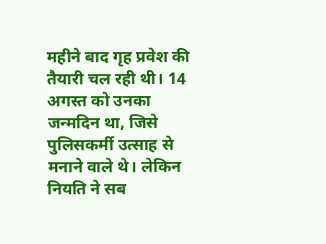महीने बाद गृह प्रवेश की तैयारी चल रही थी। 14 अगस्त को उनका जन्मदिन था, जिसे पुलिसकर्मी उत्साह से मनाने वाले थे। लेकिन नियति ने सब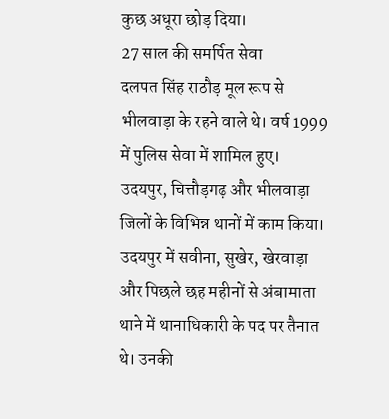कुछ अधूरा छोड़ दिया।
27 साल की समर्पित सेवा
दलपत सिंह राठौड़ मूल रूप से भीलवाड़ा के रहने वाले थे। वर्ष 1999 में पुलिस सेवा में शामिल हुए। उदयपुर, चित्तौड़गढ़ और भीलवाड़ा जिलों के विभिन्न थानों में काम किया। उदयपुर में सवीना, सुखेर, खेरवाड़ा और पिछले छह महीनों से अंबामाता थाने में थानाधिकारी के पद पर तैनात थे। उनकी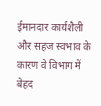ईमानदार कार्यशैली और सहज स्वभाव के कारण वे विभाग में बेहद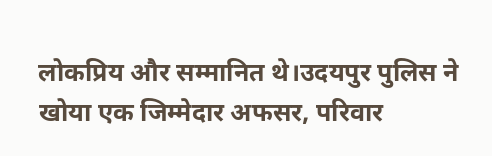लोकप्रिय और सम्मानित थे।उदयपुर पुलिस ने खोया एक जिम्मेदार अफसर, परिवार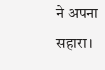ने अपना सहारा।